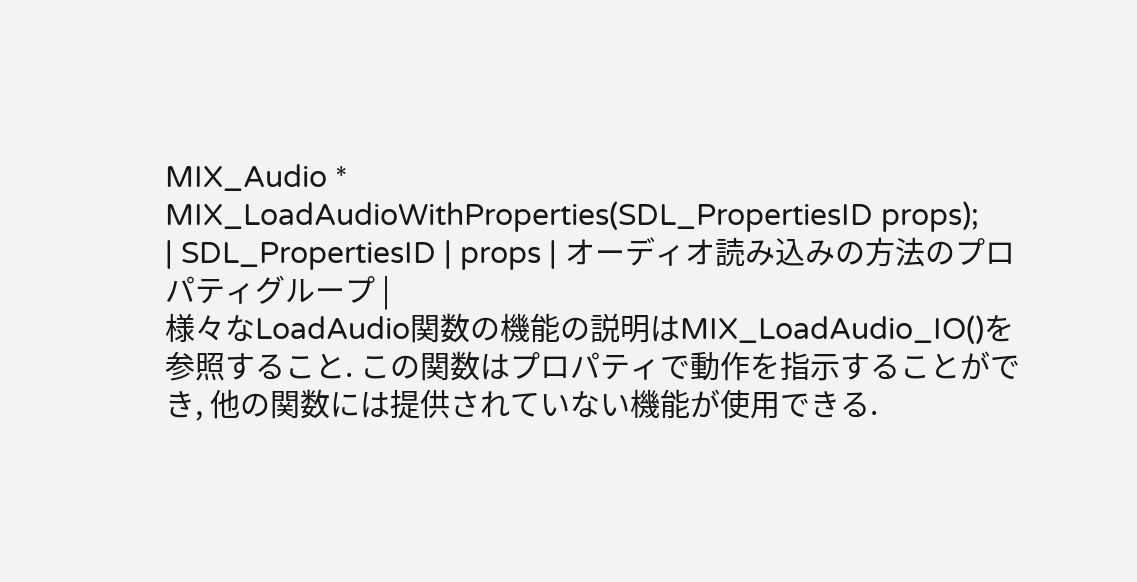MIX_Audio * MIX_LoadAudioWithProperties(SDL_PropertiesID props);
| SDL_PropertiesID | props | オーディオ読み込みの方法のプロパティグループ |
様々なLoadAudio関数の機能の説明はMIX_LoadAudio_IO()を参照すること. この関数はプロパティで動作を指示することができ, 他の関数には提供されていない機能が使用できる.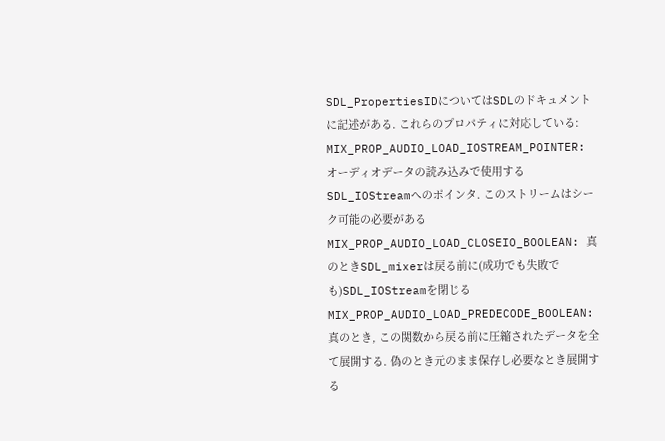SDL_PropertiesIDについてはSDLのドキュメントに記述がある. これらのプロパティに対応している:
MIX_PROP_AUDIO_LOAD_IOSTREAM_POINTER: オーディオデータの読み込みで使用するSDL_IOStreamへのポインタ. このストリームはシーク可能の必要がある
MIX_PROP_AUDIO_LOAD_CLOSEIO_BOOLEAN: 真のときSDL_mixerは戻る前に(成功でも失敗でも)SDL_IOStreamを閉じる
MIX_PROP_AUDIO_LOAD_PREDECODE_BOOLEAN: 真のとき, この関数から戻る前に圧縮されたデータを全て展開する. 偽のとき元のまま保存し必要なとき展開する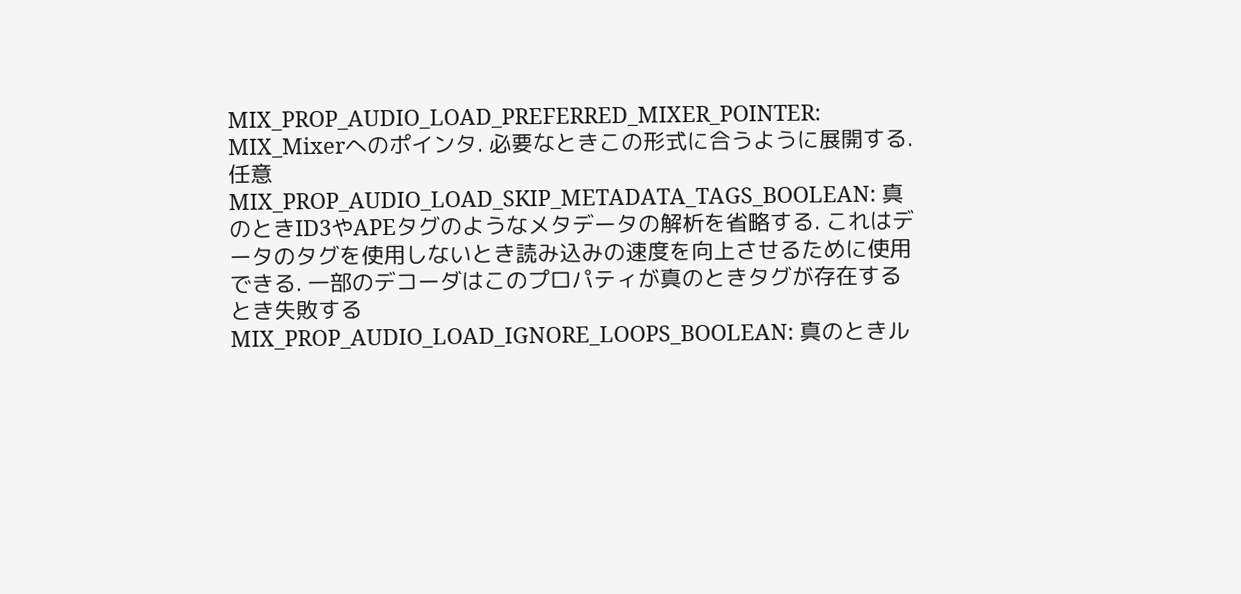MIX_PROP_AUDIO_LOAD_PREFERRED_MIXER_POINTER: MIX_Mixerへのポインタ. 必要なときこの形式に合うように展開する. 任意
MIX_PROP_AUDIO_LOAD_SKIP_METADATA_TAGS_BOOLEAN: 真のときID3やAPEタグのようなメタデータの解析を省略する. これはデータのタグを使用しないとき読み込みの速度を向上させるために使用できる. 一部のデコーダはこのプロパティが真のときタグが存在するとき失敗する
MIX_PROP_AUDIO_LOAD_IGNORE_LOOPS_BOOLEAN: 真のときル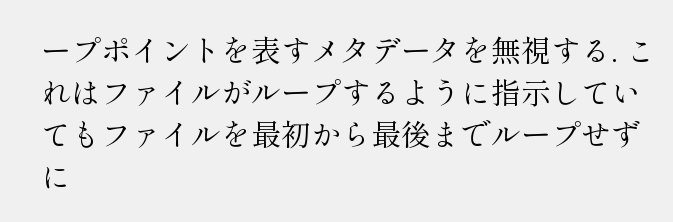ープポイントを表すメタデータを無視する. これはファイルがループするように指示していてもファイルを最初から最後までループせずに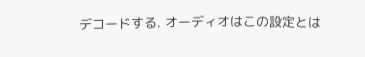デコードする. オーディオはこの設定とは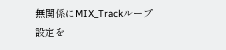無関係にMIX_Trackループ設定を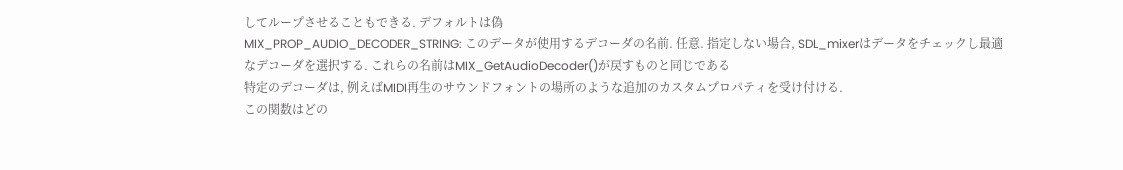してループさせることもできる. デフォルトは偽
MIX_PROP_AUDIO_DECODER_STRING: このデータが使用するデコーダの名前. 任意. 指定しない場合, SDL_mixerはデータをチェックし最適なデコーダを選択する. これらの名前はMIX_GetAudioDecoder()が戻すものと同じである
特定のデコーダは, 例えばMIDI再生のサウンドフォントの場所のような追加のカスタムプロパティを受け付ける.
この関数はどの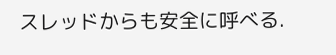スレッドからも安全に呼べる.